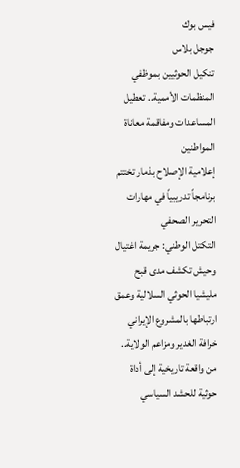فيس بوك
جوجل بلاس
تنكيل الحوثيين بموظفي المنظمات الأممية.. تعطيل المساعدات ومفاقمة معاناة المواطنين
إعلامية الإصلاح بذمار تختتم برنامجاً تدريبياً في مهارات التحرير الصحفي
التكتل الوطني: جريمة اغتيال وحيش تكشف مدى قبح مليشيا الحوثي السلالية وعمق ارتباطها بالمشروع الإيراني
خرافة الغدير ومزاعم الولاية.. من واقعة تاريخية إلى أداة حوثية للحشد السياسي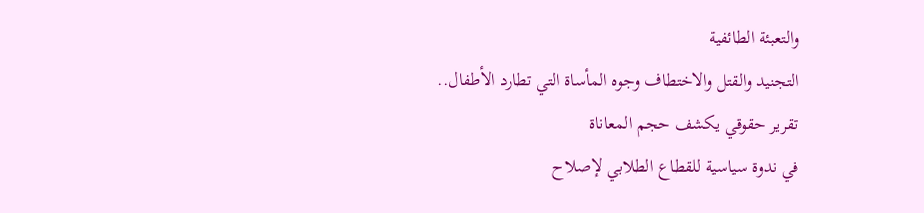والتعبئة الطائفية
التجنيد والقتل والاختطاف وجوه المأساة التي تطارد الأطفال.. تقرير حقوقي يكشف حجم المعاناة
في ندوة سياسية للقطاع الطلابي لإصلاح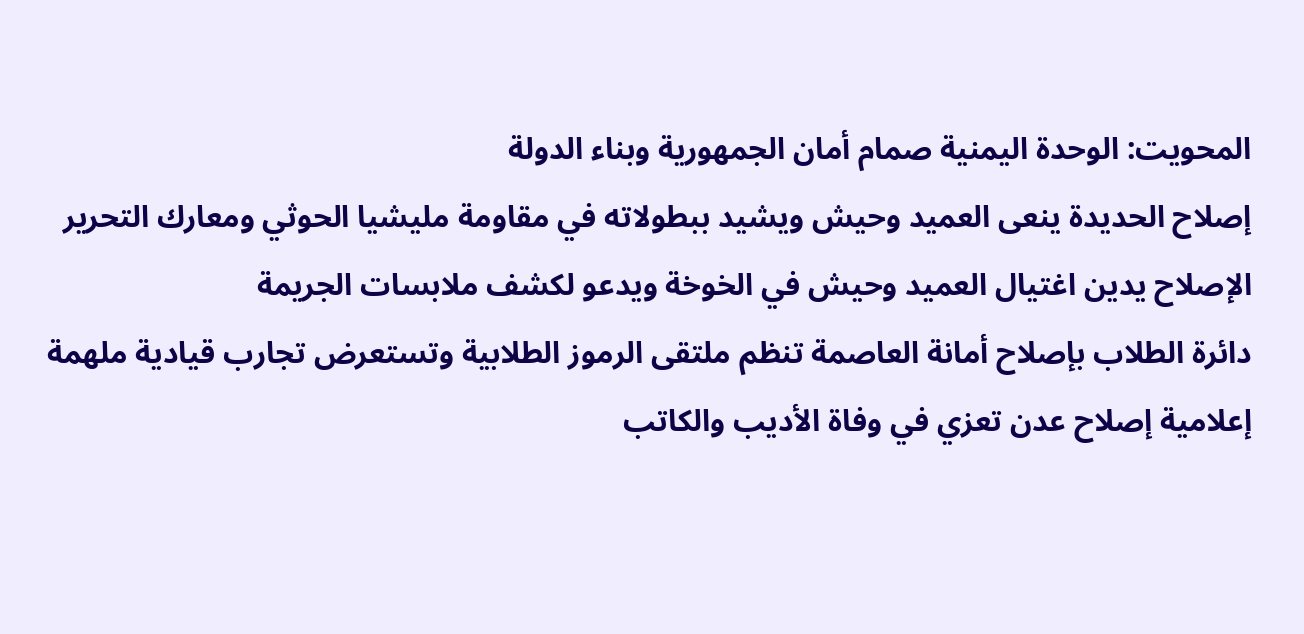المحويت: الوحدة اليمنية صمام أمان الجمهورية وبناء الدولة
إصلاح الحديدة ينعى العميد وحيش ويشيد ببطولاته في مقاومة مليشيا الحوثي ومعارك التحرير
الإصلاح يدين اغتيال العميد وحيش في الخوخة ويدعو لكشف ملابسات الجريمة
دائرة الطلاب بإصلاح أمانة العاصمة تنظم ملتقى الرموز الطلابية وتستعرض تجارب قيادية ملهمة
إعلامية إصلاح عدن تعزي في وفاة الأديب والكاتب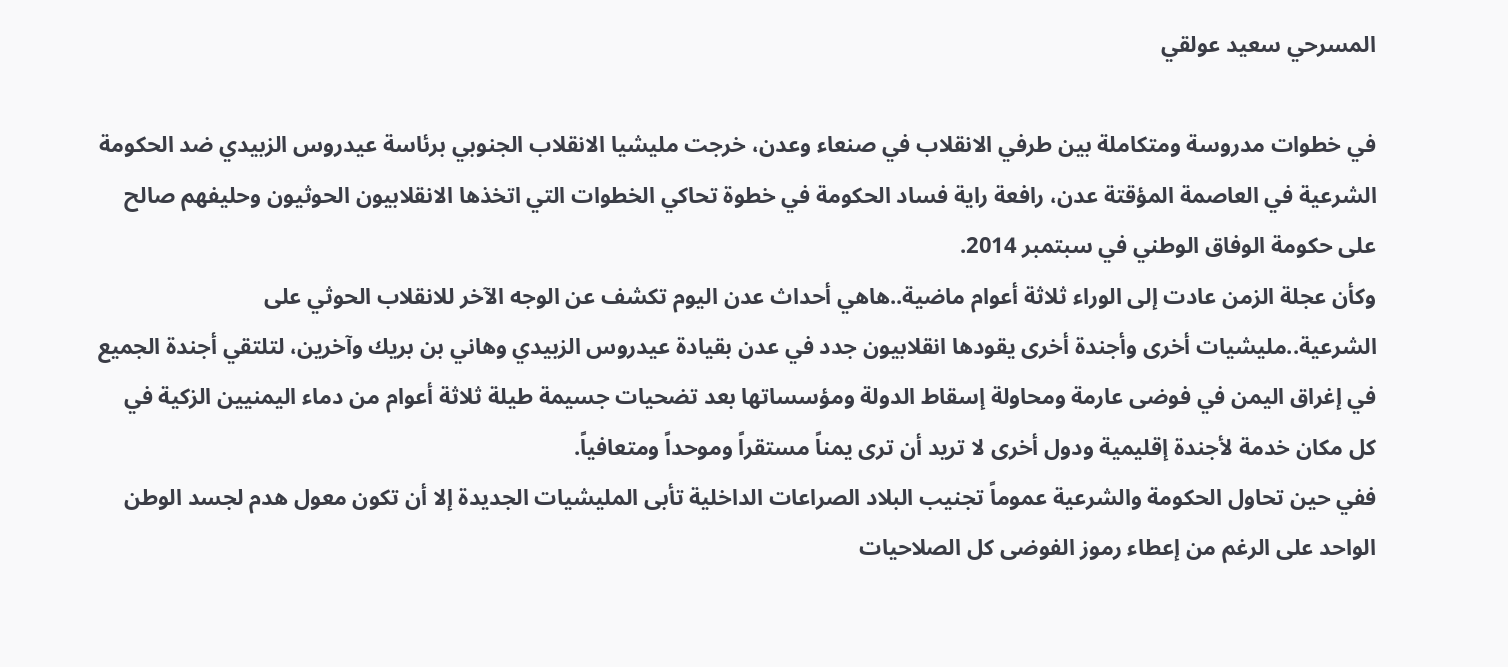المسرحي سعيد عولقي

في خطوات مدروسة ومتكاملة بين طرفي الانقلاب في صنعاء وعدن، خرجت مليشيا الانقلاب الجنوبي برئاسة عيدروس الزبيدي ضد الحكومة الشرعية في العاصمة المؤقتة عدن، رافعة راية فساد الحكومة في خطوة تحاكي الخطوات التي اتخذها الانقلابيون الحوثيون وحليفهم صالح على حكومة الوفاق الوطني في سبتمبر 2014.
وكأن عجلة الزمن عادت إلى الوراء ثلاثة أعوام ماضية..هاهي أحداث عدن اليوم تكشف عن الوجه الآخر للانقلاب الحوثي على الشرعية..مليشيات أخرى وأجندة أخرى يقودها انقلابيون جدد في عدن بقيادة عيدروس الزبيدي وهاني بن بريك وآخرين، لتلتقي أجندة الجميع في إغراق اليمن في فوضى عارمة ومحاولة إسقاط الدولة ومؤسساتها بعد تضحيات جسيمة طيلة ثلاثة أعوام من دماء اليمنيين الزكية في كل مكان خدمة لأجندة إقليمية ودول أخرى لا تريد أن ترى يمناً مستقراً وموحداً ومتعافياً.
ففي حين تحاول الحكومة والشرعية عموماً تجنيب البلاد الصراعات الداخلية تأبى المليشيات الجديدة إلا أن تكون معول هدم لجسد الوطن الواحد على الرغم من إعطاء رموز الفوضى كل الصلاحيات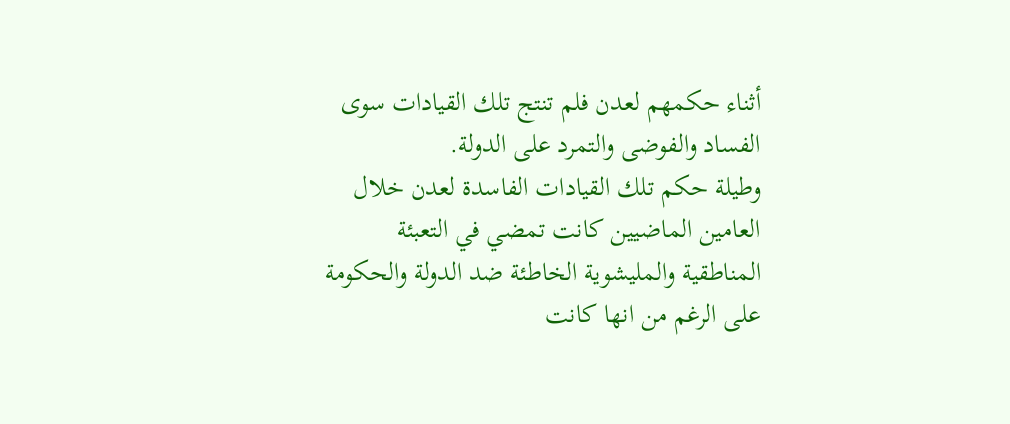أثناء حكمهم لعدن فلم تنتج تلك القيادات سوى الفساد والفوضى والتمرد على الدولة.
وطيلة حكم تلك القيادات الفاسدة لعدن خلال العامين الماضيين كانت تمضي في التعبئة المناطقية والمليشوية الخاطئة ضد الدولة والحكومة على الرغم من انها كانت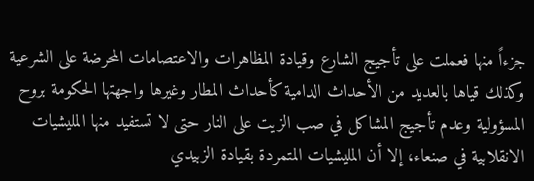جزءاً منها فعملت على تأجيج الشارع وقيادة المظاهرات والاعتصامات المحرضة على الشرعية وكذلك قياها بالعديد من الأحداث الدامية كأحداث المطار وغيرها واجهتها الحكومة بروح المسؤولية وعدم تأجيج المشاكل في صب الزيت على النار حتى لا تستفيد منها المليشيات الانقلابية في صنعاء، إلا أن المليشيات المتمردة بقيادة الزبيدي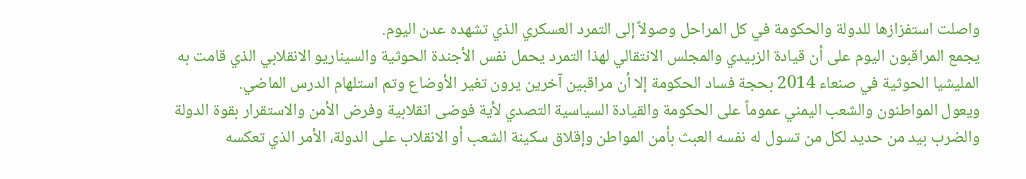واصلت استفزازها للدولة والحكومة في كل المراحل وصولاً إلى التمرد العسكري الذي تشهده عدن اليوم.
يجمع المراقبون اليوم على أن قيادة الزبيدي والمجلس الانتقالي لهذا التمرد يحمل نفس الأجندة الحوثية والسيناريو الانقلابي الذي قامت به المليشيا الحوثية في صنعاء 2014 بحجة فساد الحكومة إلا أن مراقبين آخرين يرون تغير الأوضاع وتم استلهام الدرس الماضي.
ويعول المواطنون والشعب اليمني عموماً على الحكومة والقيادة السياسية التصدي لأية فوضى انقلابية وفرض الأمن والاستقرار بقوة الدولة والضرب بيد من حديد لكل من تسول له نفسه العبث بأمن المواطن وإقلاق سكينة الشعب أو الانقلاب على الدولة، الأمر الذي تعكسه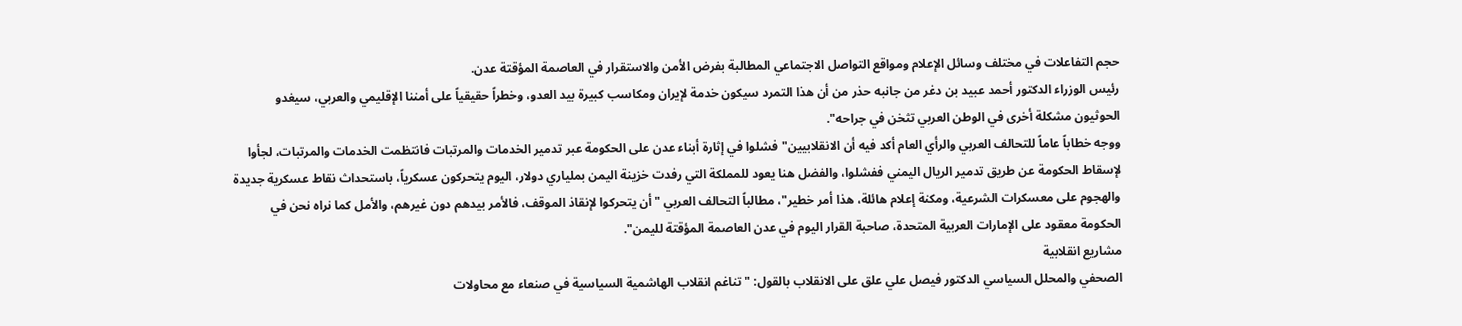حجم التفاعلات في مختلف وسائل الإعلام ومواقع التواصل الاجتماعي المطالبة بفرض الأمن والاستقرار في العاصمة المؤقتة عدن.
رئيس الوزراء الدكتور أحمد عبيد بن دغر من جانبه حذر من أن هذا التمرد سيكون خدمة لإيران ومكاسب كبيرة بيد العدو، وخطراً حقيقياً على أمننا الإقليمي والعربي، سيغدو الحوثيون مشكلة أخرى في الوطن العربي تثخن في جراحه".
ووجه خطاباً عاماً للتحالف العربي والرأي العام أكد فيه أن الانقلابيين"فشلوا في إثارة أبناء عدن على الحكومة عبر تدمير الخدمات والمرتبات فانتظمت الخدمات والمرتبات، لجأوا لإسقاط الحكومة عن طريق تدمير الريال اليمني ففشلوا، والفضل هنا يعود للمملكة التي رفدت خزينة اليمن بملياري دولار، اليوم يتحركون عسكرياً، باستحداث نقاط عسكرية جديدة والهجوم على معسكرات الشرعية، ومكنة إعلام هائلة، هذا أمر خطير"، مطالباً التحالف العربي "أن يتحركوا لإنقاذ الموقف، فالأمر بيدهم دون غيرهم، والأمل كما نراه نحن في الحكومة معقود على الإمارات العربية المتحدة، صاحبة القرار اليوم في عدن العاصمة المؤقتة لليمن".
مشاريع انقلابية
الصحفي والمحلل السياسي الدكتور فيصل علي علق على الانقلاب بالقول: " تناغم انقلاب الهاشمية السياسية في صنعاء مع محاولات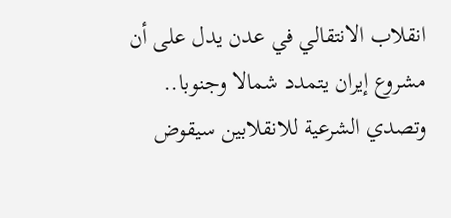انقلاب الانتقالي في عدن يدل على أن مشروع إيران يتمدد شمالا وجنوبا.. وتصدي الشرعية للانقلابين سيقوض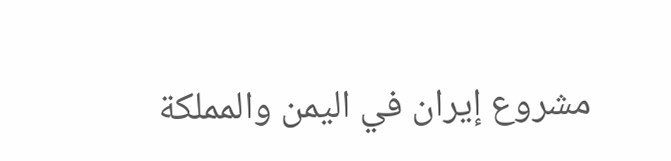مشروع إيران في اليمن والمملكة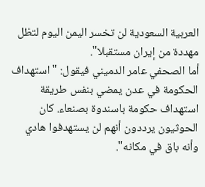العربية السعودية لن تخسر اليمن اليوم لتظل مهددة من إيران مستقبلا".
أما الصحفي عامر الدميني فيقول: "استهداف الحكومة في عدن يمضي بنفس طريقة استهداف حكومة باسندوة بصنعاء. كان الحوثيون يرددون أنهم لن يستهدفوا هادي وأنه باق في مكانه".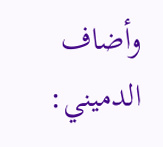وأضاف الدميني: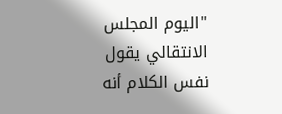"اليوم المجلس الانتقالي يقول نفس الكلام أنه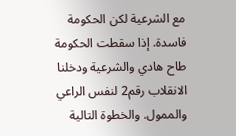مع الشرعية لكن الحكومة فاسدة. إذا سقطت الحكومة طاح هادي والشرعية ودخلنا الانقلاب رقم2 لنفس الراعي والممول. والخطوة التالية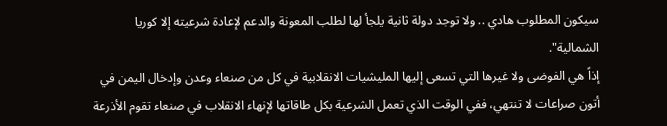سيكون المطلوب هادي .. ولا توجد دولة ثانية يلجأ لها لطلب المعونة والدعم لإعادة شرعيته إلا كوريا الشمالية".
إذاً هي الفوضى ولا غيرها التي تسعى إليها المليشيات الانقلابية في كل من صنعاء وعدن وإدخال اليمن في أتون صراعات لا تنتهي، ففي الوقت الذي تعمل الشرعية بكل طاقاتها لإنهاء الانقلاب في صنعاء تقوم الأذرعة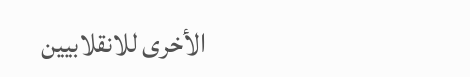الأخرى للانقلابيين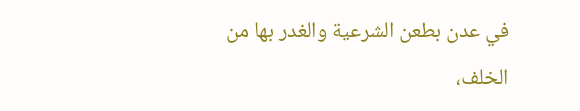في عدن بطعن الشرعية والغدر بها من الخلف،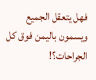فهل يتعقل الجميع ويسمون باليمن فوق كل الجراحات؟!